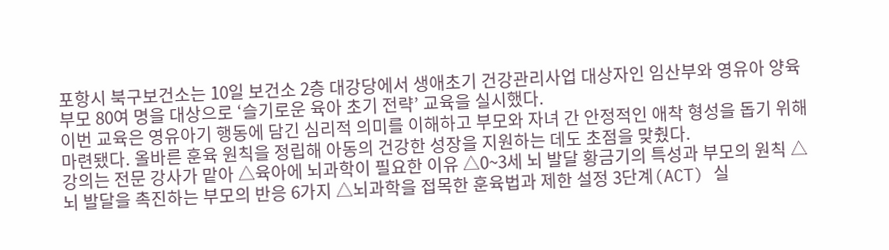포항시 북구보건소는 10일 보건소 2층 대강당에서 생애초기 건강관리사업 대상자인 임산부와 영유아 양육부모 80여 명을 대상으로 ‘슬기로운 육아 초기 전략’ 교육을 실시했다.
이번 교육은 영유아기 행동에 담긴 심리적 의미를 이해하고 부모와 자녀 간 안정적인 애착 형성을 돕기 위해 마련됐다. 올바른 훈육 원칙을 정립해 아동의 건강한 성장을 지원하는 데도 초점을 맞췄다.
강의는 전문 강사가 맡아 △육아에 뇌과학이 필요한 이유 △0~3세 뇌 발달 황금기의 특성과 부모의 원칙 △뇌 발달을 촉진하는 부모의 반응 6가지 △뇌과학을 접목한 훈육법과 제한 설정 3단계(ACT) 실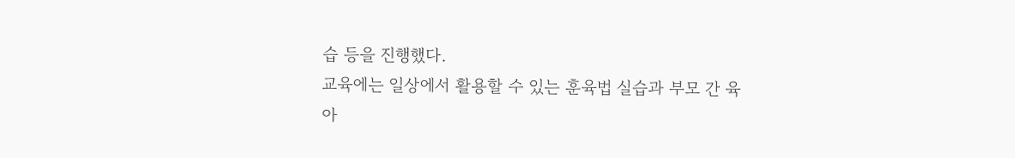습 등을 진행했다.
교육에는 일상에서 활용할 수 있는 훈육법 실습과 부모 간 육아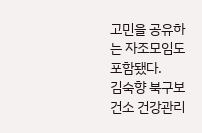고민을 공유하는 자조모임도 포함됐다.
김숙향 북구보건소 건강관리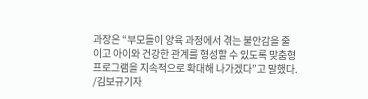과장은 “부모들이 양육 과정에서 겪는 불안감을 줄이고 아이와 건강한 관계를 형성할 수 있도록 맞춤형 프로그램을 지속적으로 확대해 나가겠다”고 말했다.
/김보규기자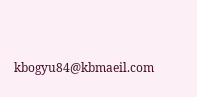kbogyu84@kbmaeil.com